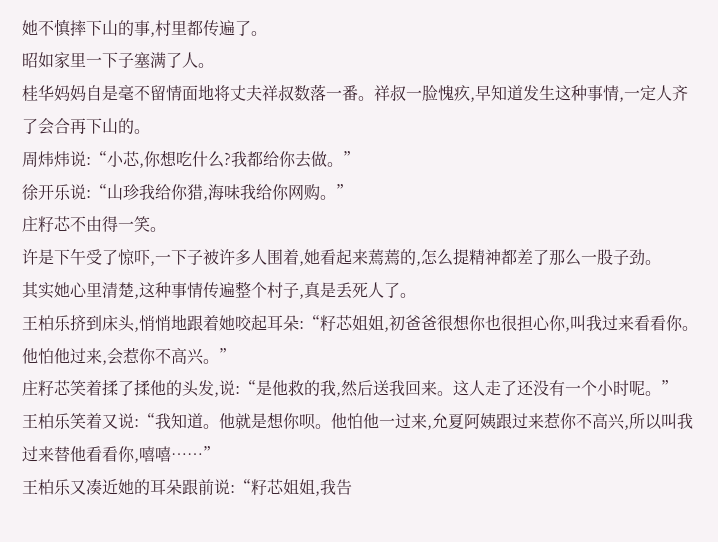她不慎摔下山的事,村里都传遍了。
昭如家里一下子塞满了人。
桂华妈妈自是毫不留情面地将丈夫祥叔数落一番。祥叔一脸愧疚,早知道发生这种事情,一定人齐了会合再下山的。
周炜炜说:“小芯,你想吃什么?我都给你去做。”
徐开乐说:“山珍我给你猎,海味我给你网购。”
庄籽芯不由得一笑。
许是下午受了惊吓,一下子被许多人围着,她看起来蔫蔫的,怎么提精神都差了那么一股子劲。
其实她心里清楚,这种事情传遍整个村子,真是丢死人了。
王柏乐挤到床头,悄悄地跟着她咬起耳朵:“籽芯姐姐,初爸爸很想你也很担心你,叫我过来看看你。他怕他过来,会惹你不高兴。”
庄籽芯笑着揉了揉他的头发,说:“是他救的我,然后送我回来。这人走了还没有一个小时呢。”
王柏乐笑着又说:“我知道。他就是想你呗。他怕他一过来,允夏阿姨跟过来惹你不高兴,所以叫我过来替他看看你,嘻嘻……”
王柏乐又凑近她的耳朵跟前说:“籽芯姐姐,我告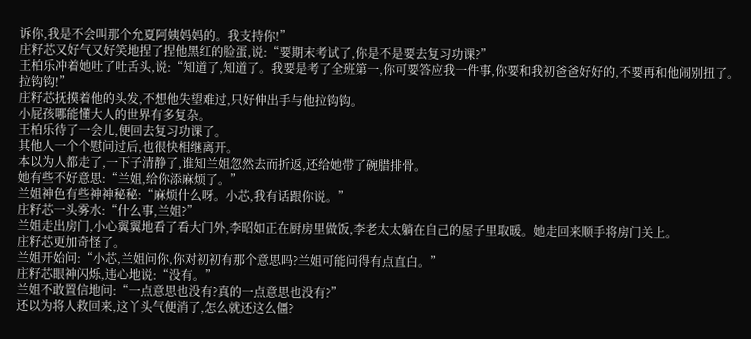诉你,我是不会叫那个允夏阿姨妈妈的。我支持你!”
庄籽芯又好气又好笑地捏了捏他黑红的脸蛋,说:“要期末考试了,你是不是要去复习功课?”
王柏乐冲着她吐了吐舌头,说:“知道了,知道了。我要是考了全班第一,你可要答应我一件事,你要和我初爸爸好好的,不要再和他闹别扭了。拉钩钩!”
庄籽芯抚摸着他的头发,不想他失望难过,只好伸出手与他拉钩钩。
小屁孩哪能懂大人的世界有多复杂。
王柏乐待了一会儿,便回去复习功课了。
其他人一个个慰问过后,也很快相继离开。
本以为人都走了,一下子清静了,谁知兰姐忽然去而折返,还给她带了碗腊排骨。
她有些不好意思:“兰姐,给你添麻烦了。”
兰姐神色有些神神秘秘:“麻烦什么呀。小芯,我有话跟你说。”
庄籽芯一头雾水:“什么事,兰姐?”
兰姐走出房门,小心翼翼地看了看大门外,李昭如正在厨房里做饭,李老太太躺在自己的屋子里取暖。她走回来顺手将房门关上。
庄籽芯更加奇怪了。
兰姐开始问:“小芯,兰姐问你,你对初初有那个意思吗?兰姐可能问得有点直白。”
庄籽芯眼神闪烁,违心地说:“没有。”
兰姐不敢置信地问:“一点意思也没有?真的一点意思也没有?”
还以为将人救回来,这丫头气便消了,怎么就还这么僵?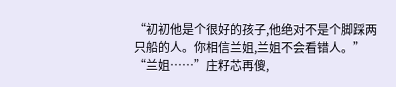“初初他是个很好的孩子,他绝对不是个脚踩两只船的人。你相信兰姐,兰姐不会看错人。”
“兰姐……”庄籽芯再傻,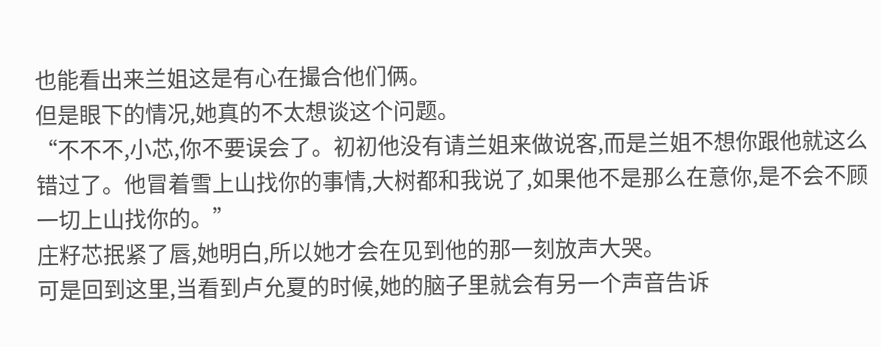也能看出来兰姐这是有心在撮合他们俩。
但是眼下的情况,她真的不太想谈这个问题。
“不不不,小芯,你不要误会了。初初他没有请兰姐来做说客,而是兰姐不想你跟他就这么错过了。他冒着雪上山找你的事情,大树都和我说了,如果他不是那么在意你,是不会不顾一切上山找你的。”
庄籽芯抿紧了唇,她明白,所以她才会在见到他的那一刻放声大哭。
可是回到这里,当看到卢允夏的时候,她的脑子里就会有另一个声音告诉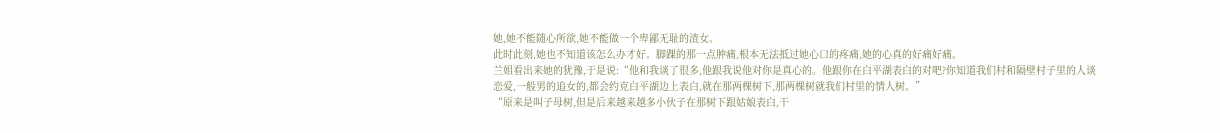她,她不能随心所欲,她不能做一个卑鄙无耻的渣女。
此时此刻,她也不知道该怎么办才好。脚踝的那一点肿痛,根本无法抵过她心口的疼痛,她的心真的好痛好痛。
兰姐看出来她的犹豫,于是说:“他和我谈了很多,他跟我说他对你是真心的。他跟你在白平湖表白的对吧?你知道我们村和隔壁村子里的人谈恋爱,一般男的追女的,都会约克白平湖边上表白,就在那两棵树下,那两棵树就我们村里的情人树。”
“原来是叫子母树,但是后来越来越多小伙子在那树下跟姑娘表白,干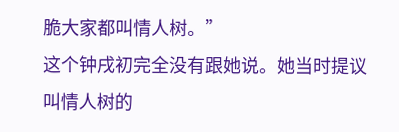脆大家都叫情人树。”
这个钟戌初完全没有跟她说。她当时提议叫情人树的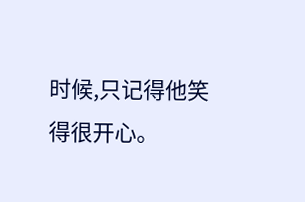时候,只记得他笑得很开心。